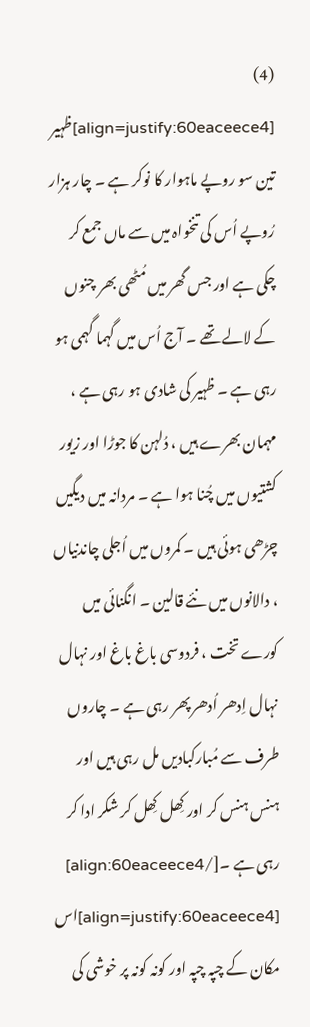(4)
[align=justify:60eaceece4]ظہیر تین سو روپے ماہوار کا نوکر ہے ۔ چار ہزار رُوپے اُس کی تنخواہ میں سے ماں جمع کر چکی ہے اور جس گھر میں مُٹھی بھر چنوں کے لالے تھے ۔ آج اُس میں گہما گہمی ہو رہی ہے ۔ ظہیر کی شادی ہو رہی ہے ، مہمان بھرے ہیں ، دُلہن کا جوڑا اور زیور کشتیوں میں چُنا ہوا ہے ۔ مردانہ میں دیگیں چڑھی ہوئی ہیں ۔ کمروں میں اُجلی چاندنیاں ، دالانوں میں نئے قالین ۔ انگنائی میں کورے تخت ، فردوسی باغ باغ اور نہال نہال اِدھر اُدھر پھر رہی ہے ۔ چاروں طرف سے مُبارکبادیں مل رہی ہیں اور ہنس ہنس کر اور کِھل کِھل کر شکر ادا کر رہی ہے ۔[/align:60eaceece4]
[align=justify:60eaceece4]اس مکان کے چپہ چپہ اور کونہ کونہ پر خوشی کی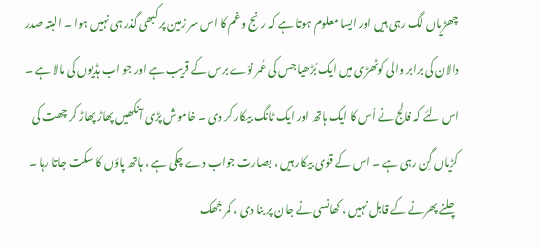چھڑیاں لگ رہی ہیں اور ایسا معلوم ہوتا ہے کہ رنج و غم کا اس سر زمین پر کبھی گذر ہی نہیں ہوا ۔ البتہ صدر دالان کی برابر والی کوٹھڑی میں ایک بُڑھیا جس کی عُمر نوّے برس کے قریب ہے اور جو اب ہڈیوں کی مالا ہے ۔ اس لئے کہ فالج نے اُس کا ایک ہاتھ اور ایک ٹانگ بیکار کر دی ۔ خاموش پڑی آنکھیں پھاڑ پھاڑ کر چھت کی کڑیاں گِن رہی ہے ۔ اس کے قوٰی بیکار ہیں ، بصارت جواب دے چکی ہے ، ہاتھ پاؤں کا سکت جاتا رہا ۔ چلنے پھرنے کے قابل نہیں ، کھانسی نے جان پر بنا دی ، کمر جُھک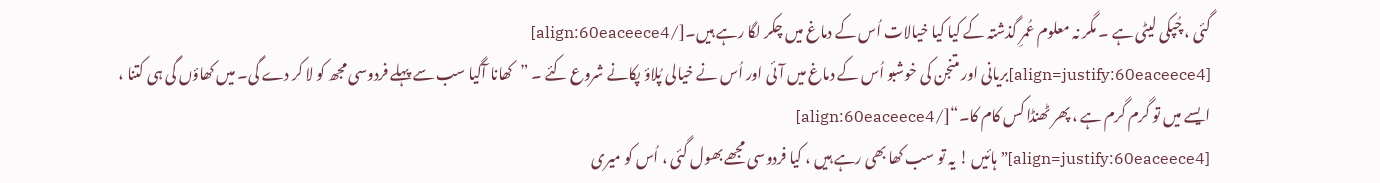گئی ، چُپکی لیٹی ہے ۔ مگر نہ معلوم عُمرِ گذشتہ کے کیا کیا خیالات اُس کے دماغ میں چکر لگا رہے ہیں۔[/align:60eaceece4]
[align=justify:60eaceece4]بریانی اور متنجن کی خوشبو اُس کے دماغ میں آئی اور اُس نے خیالی پُلاؤ پکانے شروع کئے ۔ ”کھانا آگیا سب سے پہلے فردوسی مجھ کو لا کر دے گی۔ میں کھاؤں گی ہی کتنا ، ایسے میں تو گرم گرم ہے ، پھر ٹھنڈا کس کام کا۔“[/align:60eaceece4]
[align=justify:60eaceece4]” ہائیں ! یہ تو سب کھا بھی رہے ہیں ، کیا فردوسی مجھے بھول گئی ، اُس کو میری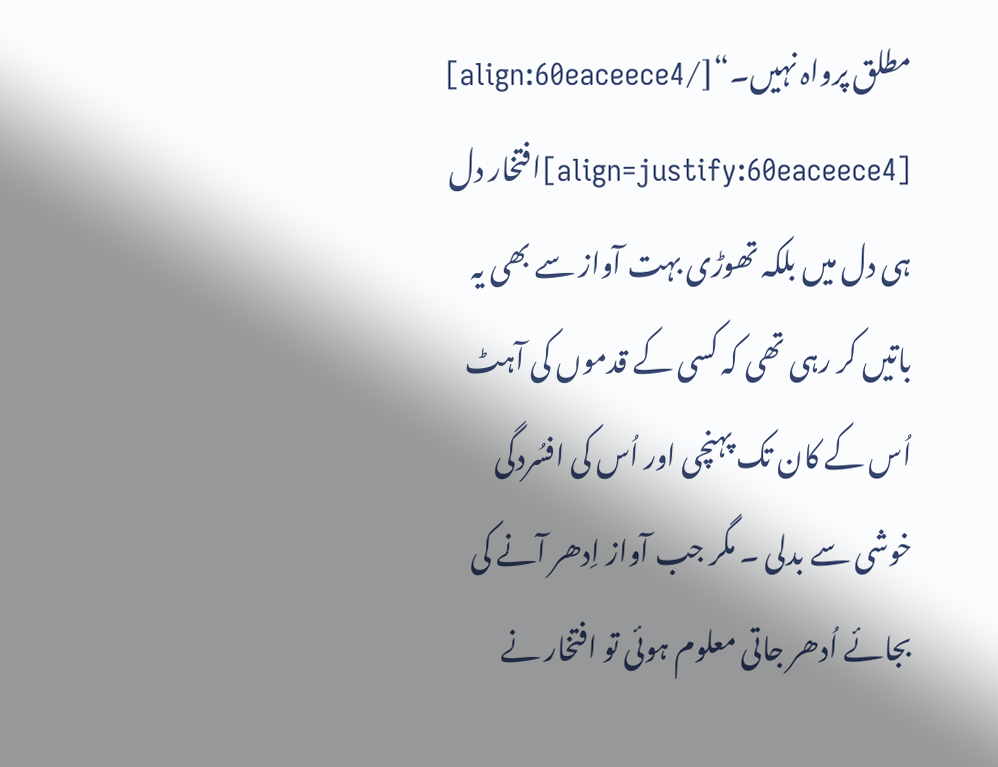مطلق پرواہ نہیں۔“[/align:60eaceece4]
[align=justify:60eaceece4]افتخار دل ہی دل میں بلکہ تھوڑی بہت آواز سے بھی یہ باتیں کر رہی تھی کہ کسی کے قدموں کی آہٹ اُس کے کان تک پہنچی اور اُس کی افسُردگی خوشی سے بدلی ۔ مگر جب آواز اِدھر آنے کی بجائے اُدھر جاتی معلوم ہوئی تو افتخار نے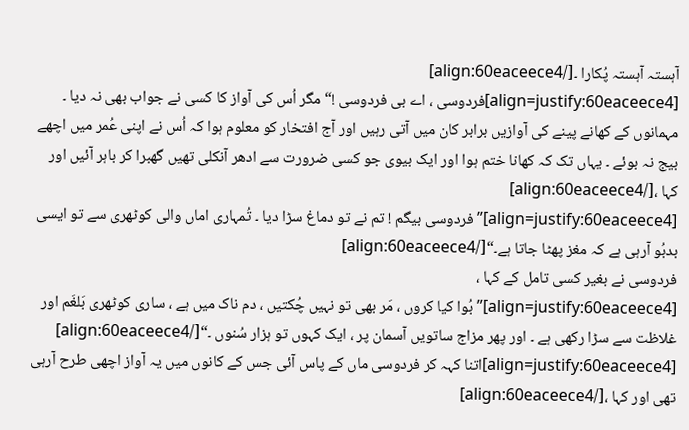آہستہ آہستہ پُکارا ۔[/align:60eaceece4]
[align=justify:60eaceece4]فردوسی ، اے بی فردوسی !“ مگر اُس کی آواز کا کسی نے جواب بھی نہ دیا ۔ مہمانوں کے کھانے پینے کی آوازیں برابر کان میں آتی رہیں اور آج افتخار کو معلوم ہوا کہ اُس نے اپنی عُمر میں اچھے بیج نہ بوئے ۔ یہاں تک کہ کھانا ختم ہوا اور ایک بیوی جو کسی ضرورت سے ادھر آنکلی تھیں گھبرا کر باہر آئیں اور کہا ،[/align:60eaceece4]
[align=justify:60eaceece4]”فردوسی بیگم ! تم نے تو دماغ سڑا دیا ۔ تُمہاری اماں والی کوٹھری سے تو ایسی بدبُو آرہی ہے کہ مغز پھٹا جاتا ہے۔“[/align:60eaceece4]
فردوسی نے بغیر کسی تامل کے کہا ،
[align=justify:60eaceece4]”بُوا کیا کروں ، مَر بھی تو نہیں چُکتیں ، دم ناک میں ہے ، ساری کوٹھری بَلغَم اور غلاظت سے سڑا رکھی ہے ۔ اور پھر مزاج ساتویں آسمان پر ، ایک کہوں تو ہزار سُنوں ۔“[/align:60eaceece4]
[align=justify:60eaceece4]اتنا کہہ کر فردوسی ماں کے پاس آئی جس کے کانوں میں یہ آواز اچھی طرح آرہی تھی اور کہا ،[/align:60eaceece4]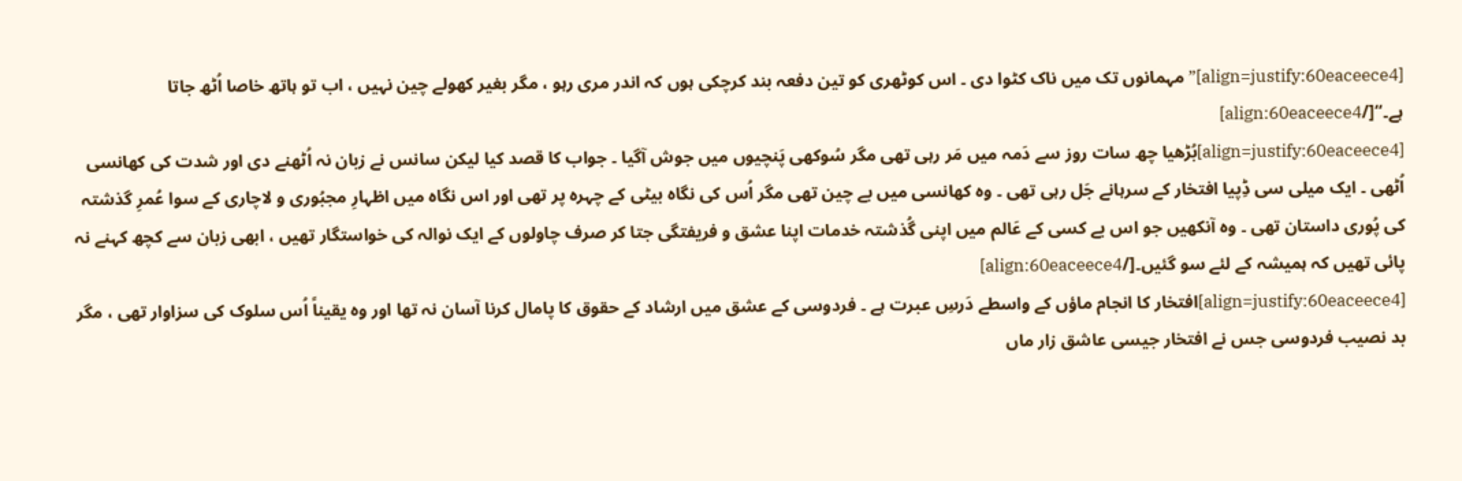[align=justify:60eaceece4]”مہمانوں تک میں ناک کٹوا دی ۔ اس کوٹھری کو تین دفعہ بند کرچکی ہوں کہ اندر مری رہو ، مگر بغیر کھولے چین نہیں ، اب تو ہاتھ خاصا اُٹھ جاتا ہے۔“[/align:60eaceece4]
[align=justify:60eaceece4]بُڑھیا چھ سات روز سے دَمہ میں مَر رہی تھی مگر سُوکھی پَنچیوں میں جوش آگیا ۔ جواب کا قصد کیا لیکن سانس نے زبان نہ اُٹھنے دی اور شدت کی کھانسی اُٹھی ۔ ایک میلی سی ڈِپیا افتخار کے سرہانے جَل رہی تھی ۔ وہ کھانسی میں بے چین تھی مگر اُس کی نگاہ بیٹی کے چہرہ پر تھی اور اس نگاہ میں اظہارِ مجبُوری و لاچاری کے سوا عُمرِ گذشتہ کی پُوری داستان تھی ۔ وہ آنکھیں جو اس بے کسی کے عَالم میں اپنی گُذشتہ خدمات اپنا عشق و فریفتگی جتا کر صرف چاولوں کے ایک نوالہ کی خواستگار تھیں ، ابھی زبان سے کچھ کہنے نہ پائی تھیں کہ ہمیشہ کے لئے سو گئیں۔[/align:60eaceece4]
[align=justify:60eaceece4]افتخار کا انجام ماؤں کے واسطے دَرسِ عبرت ہے ۔ فردوسی کے عشق میں ارشاد کے حقوق کا پامال کرنا آسان نہ تھا اور وہ یقیناً اُس سلوک کی سزاوار تھی ، مگر بد نصیب فردوسی جس نے افتخار جیسی عاشق زار ماں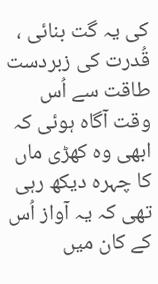کی یہ گت بنائی ، قُدرت کی زبردست طاقت سے اُس وقت آگاہ ہوئی کہ ابھی وہ کھڑی ماں کا چہرہ دیکھ رہی تھی کہ یہ آواز اُس کے کان میں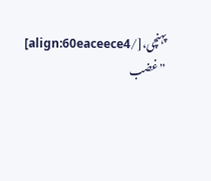پہنچی،[/align:60eaceece4]
”غضب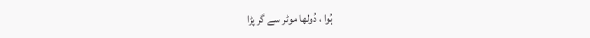ہُوا ، دُولھا موٹر سے گر پڑا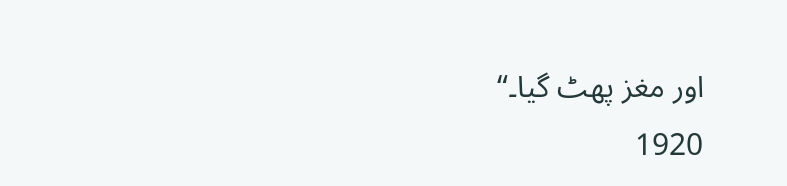اور مغز پھٹ گیا۔“
1920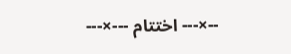--×--- اختتام ---×---